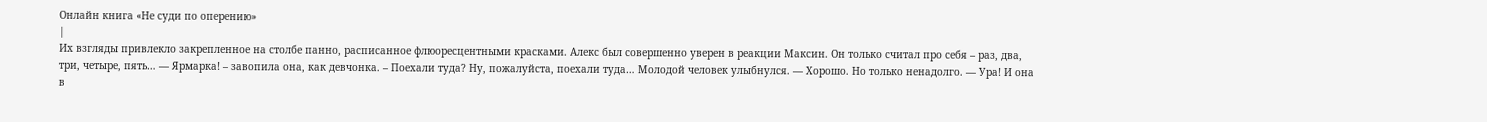Онлайн книга «Не суди по оперению»
|
Их взгляды привлекло закрепленное на столбе панно, расписанное флюоресцентными красками. Алекс был совершенно уверен в реакции Максин. Он только считал про себя – раз, два, три, четыре, пять… — Ярмарка! – завопила она, как девчонка. – Поехали туда? Ну, пожалуйста, поехали туда… Молодой человек улыбнулся. — Хорошо. Но только ненадолго. — Ура! И она в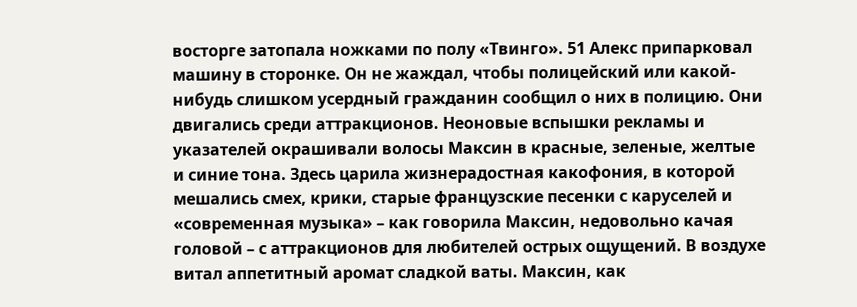восторге затопала ножками по полу «Твинго». 51 Алекс припарковал машину в сторонке. Он не жаждал, чтобы полицейский или какой-нибудь слишком усердный гражданин сообщил о них в полицию. Они двигались среди аттракционов. Неоновые вспышки рекламы и указателей окрашивали волосы Максин в красные, зеленые, желтые и синие тона. Здесь царила жизнерадостная какофония, в которой мешались смех, крики, старые французские песенки с каруселей и «современная музыка» – как говорила Максин, недовольно качая головой – с аттракционов для любителей острых ощущений. В воздухе витал аппетитный аромат сладкой ваты. Максин, как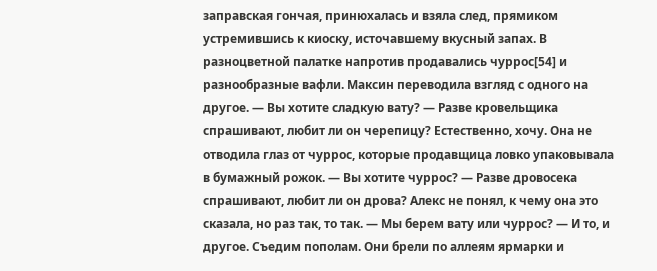заправская гончая, принюхалась и взяла след, прямиком устремившись к киоску, источавшему вкусный запах. В разноцветной палатке напротив продавались чуррос[54] и разнообразные вафли. Максин переводила взгляд с одного на другое. — Вы хотите сладкую вату? — Разве кровельщика спрашивают, любит ли он черепицу? Естественно, хочу. Она не отводила глаз от чуррос, которые продавщица ловко упаковывала в бумажный рожок. — Вы хотите чуррос? — Разве дровосека спрашивают, любит ли он дрова? Алекс не понял, к чему она это сказала, но раз так, то так. — Мы берем вату или чуррос? — И то, и другое. Съедим пополам. Они брели по аллеям ярмарки и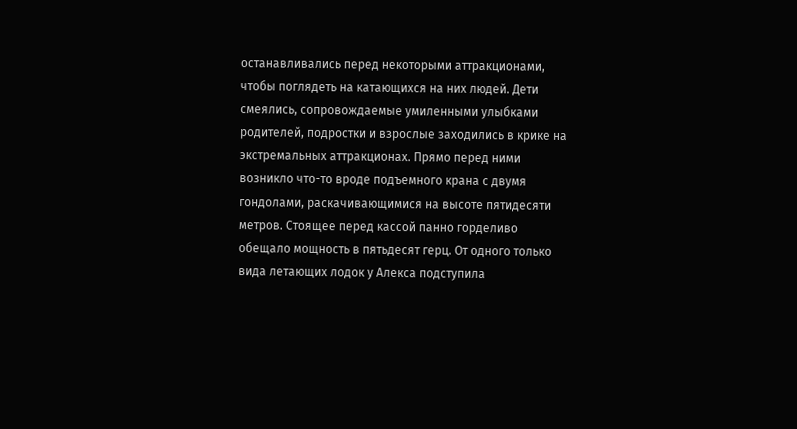останавливались перед некоторыми аттракционами, чтобы поглядеть на катающихся на них людей. Дети смеялись, сопровождаемые умиленными улыбками родителей, подростки и взрослые заходились в крике на экстремальных аттракционах. Прямо перед ними возникло что-то вроде подъемного крана с двумя гондолами, раскачивающимися на высоте пятидесяти метров. Стоящее перед кассой панно горделиво обещало мощность в пятьдесят герц. От одного только вида летающих лодок у Алекса подступила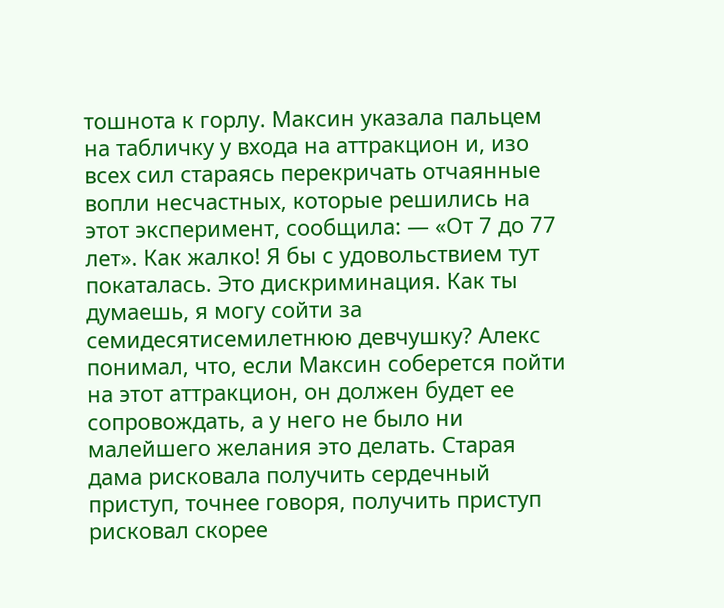тошнота к горлу. Максин указала пальцем на табличку у входа на аттракцион и, изо всех сил стараясь перекричать отчаянные вопли несчастных, которые решились на этот эксперимент, сообщила: — «От 7 до 77 лет». Как жалко! Я бы с удовольствием тут покаталась. Это дискриминация. Как ты думаешь, я могу сойти за семидесятисемилетнюю девчушку? Алекс понимал, что, если Максин соберется пойти на этот аттракцион, он должен будет ее сопровождать, а у него не было ни малейшего желания это делать. Старая дама рисковала получить сердечный приступ, точнее говоря, получить приступ рисковал скорее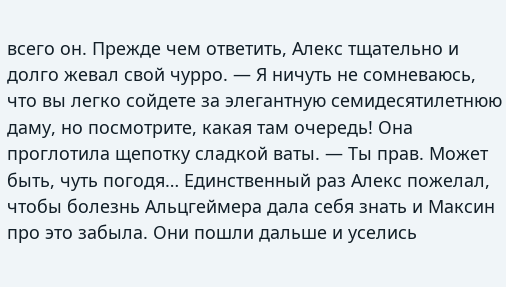всего он. Прежде чем ответить, Алекс тщательно и долго жевал свой чурро. — Я ничуть не сомневаюсь, что вы легко сойдете за элегантную семидесятилетнюю даму, но посмотрите, какая там очередь! Она проглотила щепотку сладкой ваты. — Ты прав. Может быть, чуть погодя… Единственный раз Алекс пожелал, чтобы болезнь Альцгеймера дала себя знать и Максин про это забыла. Они пошли дальше и уселись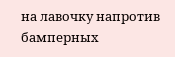на лавочку напротив бамперных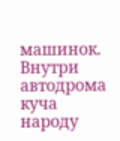машинок. Внутри автодрома куча народу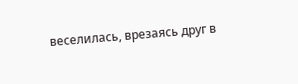веселилась, врезаясь друг в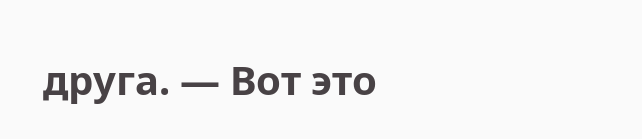друга. — Вот это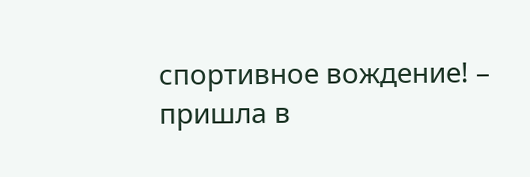спортивное вождение! – пришла в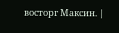восторг Максин. |